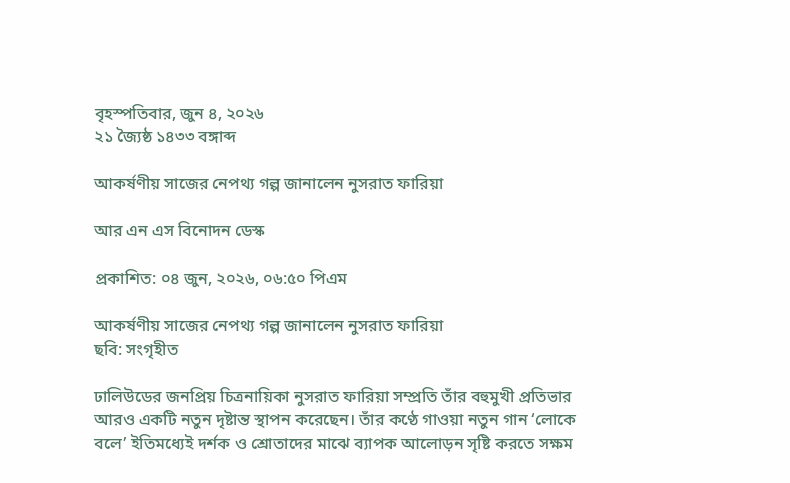বৃহস্পতিবার, জুন ৪, ২০২৬
২১ জ্যৈষ্ঠ ১৪৩৩ বঙ্গাব্দ

আকর্ষণীয় সাজের নেপথ্য গল্প জানালেন নুসরাত ফারিয়া

আর এন এস বিনোদন ডেস্ক

প্রকাশিত: ০৪ জুন, ২০২৬, ০৬:৫০ পিএম

আকর্ষণীয় সাজের নেপথ্য গল্প জানালেন নুসরাত ফারিয়া
ছবি: সংগৃহীত

ঢালিউডের জনপ্রিয় চিত্রনায়িকা নুসরাত ফারিয়া সম্প্রতি তাঁর বহুমুখী প্রতিভার আরও একটি নতুন দৃষ্টান্ত স্থাপন করেছেন। তাঁর কণ্ঠে গাওয়া নতুন গান ‘লোকে বলে’ ইতিমধ্যেই দর্শক ও শ্রোতাদের মাঝে ব্যাপক আলোড়ন সৃষ্টি করতে সক্ষম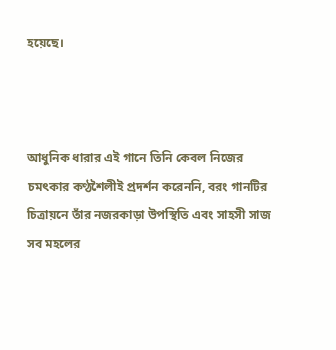হয়েছে।



আধুনিক ধারার এই গানে তিনি কেবল নিজের চমৎকার কণ্ঠশৈলীই প্রদর্শন করেননি, বরং গানটির চিত্রায়নে তাঁর নজরকাড়া উপস্থিতি এবং সাহসী সাজ সব মহলের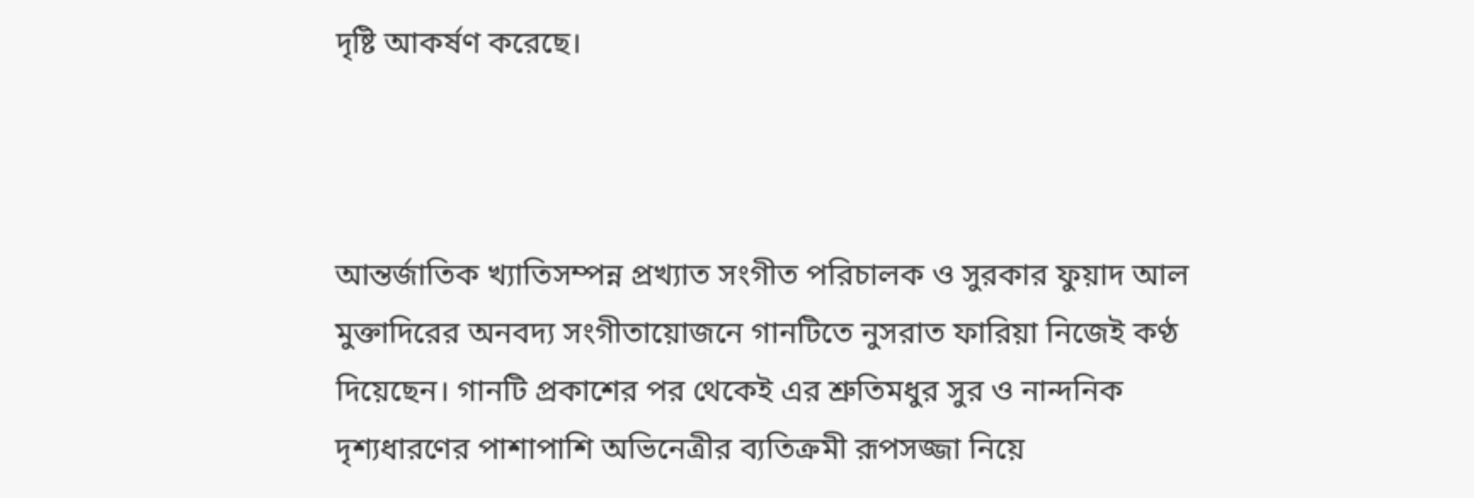দৃষ্টি আকর্ষণ করেছে।



আন্তর্জাতিক খ্যাতিসম্পন্ন প্রখ্যাত সংগীত পরিচালক ও সুরকার ফুয়াদ আল মুক্তাদিরের অনবদ্য সংগীতায়োজনে গানটিতে নুসরাত ফারিয়া নিজেই কণ্ঠ দিয়েছেন। গানটি প্রকাশের পর থেকেই এর শ্রুতিমধুর সুর ও নান্দনিক দৃশ্যধারণের পাশাপাশি অভিনেত্রীর ব্যতিক্রমী রূপসজ্জা নিয়ে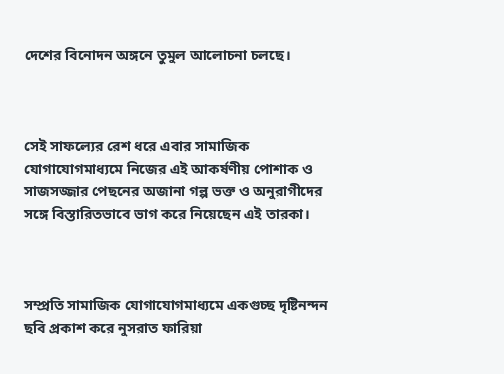দেশের বিনোদন অঙ্গনে তুমুল আলোচনা চলছে।



সেই সাফল্যের রেশ ধরে এবার সামাজিক যোগাযোগমাধ্যমে নিজের এই আকর্ষণীয় পোশাক ও সাজসজ্জার পেছনের অজানা গল্প ভক্ত ও অনুরাগীদের সঙ্গে বিস্তারিতভাবে ভাগ করে নিয়েছেন এই তারকা।



সম্প্রতি সামাজিক যোগাযোগমাধ্যমে একগুচ্ছ দৃষ্টিনন্দন ছবি প্রকাশ করে নুসরাত ফারিয়া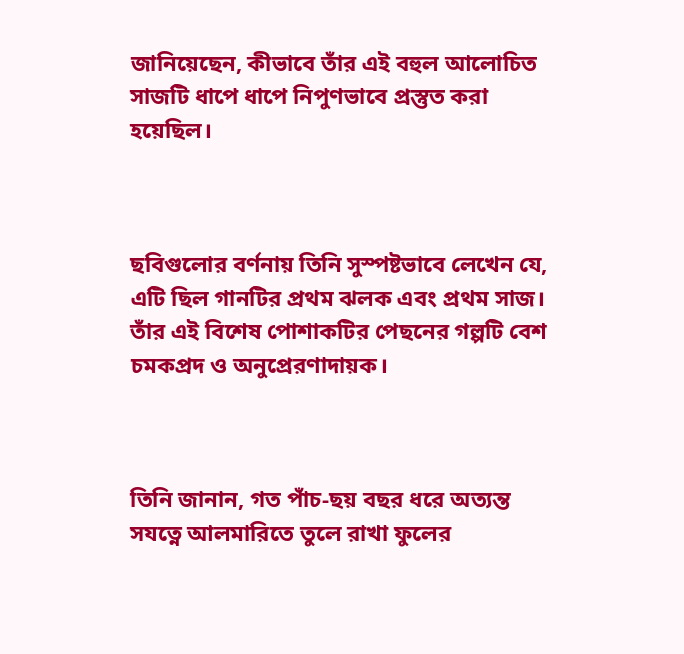জানিয়েছেন, কীভাবে তাঁর এই বহুল আলোচিত সাজটি ধাপে ধাপে নিপুণভাবে প্রস্তুত করা হয়েছিল।



ছবিগুলোর বর্ণনায় তিনি সুস্পষ্টভাবে লেখেন যে, এটি ছিল গানটির প্রথম ঝলক এবং প্রথম সাজ। তাঁর এই বিশেষ পোশাকটির পেছনের গল্পটি বেশ চমকপ্রদ ও অনুপ্রেরণাদায়ক।



তিনি জানান, গত পাঁচ-ছয় বছর ধরে অত্যন্ত সযত্নে আলমারিতে তুলে রাখা ফুলের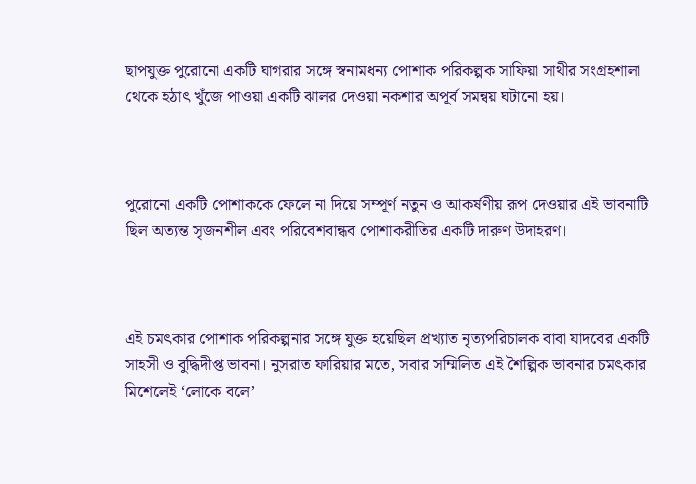ছাপযুক্ত পুরোনো একটি ঘাগরার সঙ্গে স্বনামধন্য পোশাক পরিকল্পক সাফিয়া সাথীর সংগ্রহশালা থেকে হঠাৎ খুঁজে পাওয়া একটি ঝালর দেওয়া নকশার অপূর্ব সমন্বয় ঘটানো হয়।



পুরোনো একটি পোশাককে ফেলে না দিয়ে সম্পূর্ণ নতুন ও আকর্ষণীয় রূপ দেওয়ার এই ভাবনাটি ছিল অত্যন্ত সৃজনশীল এবং পরিবেশবান্ধব পোশাকরীতির একটি দারুণ উদাহরণ।



এই চমৎকার পোশাক পরিকল্পনার সঙ্গে যুক্ত হয়েছিল প্রখ্যাত নৃত্যপরিচালক বাবা যাদবের একটি সাহসী ও বুদ্ধিদীপ্ত ভাবনা। নুসরাত ফারিয়ার মতে, সবার সম্মিলিত এই শৈল্পিক ভাবনার চমৎকার মিশেলেই ‘লোকে বলে’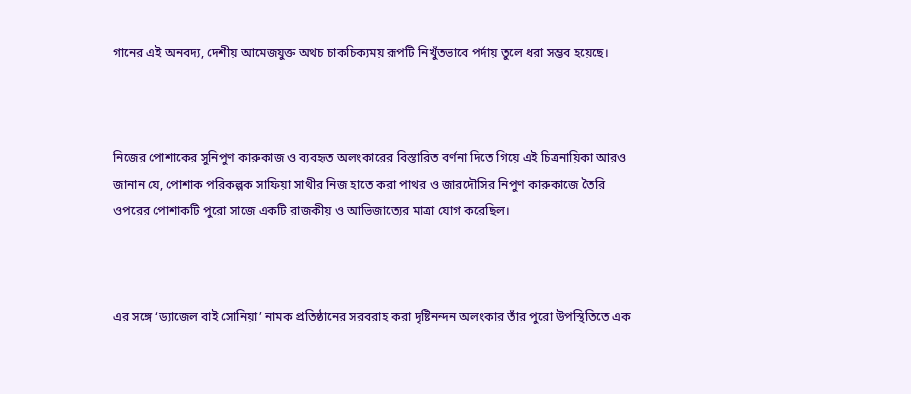গানের এই অনবদ্য, দেশীয় আমেজযুক্ত অথচ চাকচিক্যময় রূপটি নিখুঁতভাবে পর্দায় তুলে ধরা সম্ভব হয়েছে।



নিজের পোশাকের সুনিপুণ কারুকাজ ও ব্যবহৃত অলংকারের বিস্তারিত বর্ণনা দিতে গিয়ে এই চিত্রনায়িকা আরও জানান যে, পোশাক পরিকল্পক সাফিয়া সাথীর নিজ হাতে করা পাথর ও জারদৌসির নিপুণ কারুকাজে তৈরি ওপরের পোশাকটি পুরো সাজে একটি রাজকীয় ও আভিজাত্যের মাত্রা যোগ করেছিল।



এর সঙ্গে ‘ড্যাজেল বাই সোনিয়া’ নামক প্রতিষ্ঠানের সরবরাহ করা দৃষ্টিনন্দন অলংকার তাঁর পুরো উপস্থিতিতে এক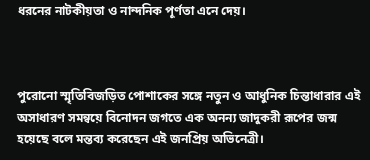ধরনের নাটকীয়তা ও নান্দনিক পূর্ণতা এনে দেয়।



পুরোনো স্মৃতিবিজড়িত পোশাকের সঙ্গে নতুন ও আধুনিক চিন্তাধারার এই অসাধারণ সমন্বয়ে বিনোদন জগতে এক অনন্য জাদুকরী রূপের জন্ম হয়েছে বলে মন্তব্য করেছেন এই জনপ্রিয় অভিনেত্রী।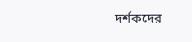দর্শকদের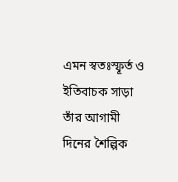এমন স্বতঃস্ফূর্ত ও ইতিবাচক সাড়া তাঁর আগামী দিনের শৈল্পিক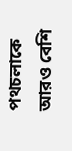পথচলাকে আরও বেশি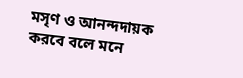মসৃণ ও আনন্দদায়ক করবে বলে মনে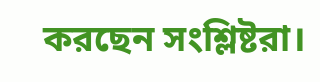করছেন সংশ্লিষ্টরা।